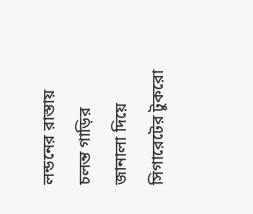লন্ডনের রাস্তায় চলন্ত গাড়ির জানালা দিয়ে সিগারেটের টুকরো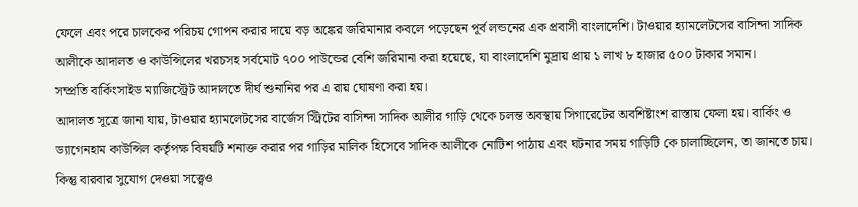ফেলে এবং পরে চালকের পরিচয় গোপন করার দায়ে বড় অঙ্কের জরিমানার কবলে পড়েছেন পূর্ব লন্ডনের এক প্রবাসী বাংলাদেশি। টাওয়ার হ্যামলেটসের বাসিন্দা সাদিক আলীকে আদালত ও কাউন্সিলের খরচসহ সর্বমোট ৭০০ পাউন্ডের বেশি জরিমানা করা হয়েছে, যা বাংলাদেশি মুদ্রায় প্রায় ১ লাখ ৮ হাজার ৫০০ টাকার সমান।
সম্প্রতি বার্কিংসাইড ম্যাজিস্ট্রেট আদালতে দীর্ঘ শুনানির পর এ রায় ঘোষণা করা হয়।
আদালত সূত্রে জানা যায়, টাওয়ার হ্যামলেটসের বার্জেস স্ট্রিটের বাসিন্দা সাদিক আলীর গাড়ি থেকে চলন্ত অবস্থায় সিগারেটের অবশিষ্টাংশ রাস্তায় ফেলা হয়। বার্কিং ও ড্যাগেনহাম কাউন্সিল কর্তৃপক্ষ বিষয়টি শনাক্ত করার পর গাড়ির মালিক হিসেবে সাদিক আলীকে নোটিশ পাঠায় এবং ঘটনার সময় গাড়িটি কে চালাচ্ছিলেন, তা জানতে চায়। কিন্তু বারবার সুযোগ দেওয়া সত্ত্বেও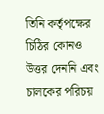তিনি কর্তৃপক্ষের চিঠির কোনও উত্তর দেননি এবং চালকের পরিচয়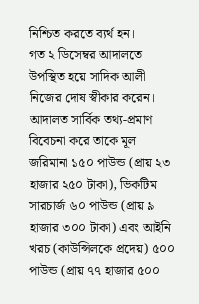নিশ্চিত করতে ব্যর্থ হন।
গত ২ ডিসেম্বর আদালতে উপস্থিত হয়ে সাদিক আলী নিজের দোষ স্বীকার করেন। আদালত সার্বিক তথ্য-প্রমাণ বিবেচনা করে তাকে মূল জরিমানা ১৫০ পাউন্ড (প্রায় ২৩ হাজার ২৫০ টাকা), ভিকটিম সারচার্জ ৬০ পাউন্ড (প্রায় ৯ হাজার ৩০০ টাকা) এবং আইনি খরচ (কাউন্সিলকে প্রদেয়) ৫০০ পাউন্ড (প্রায় ৭৭ হাজার ৫০০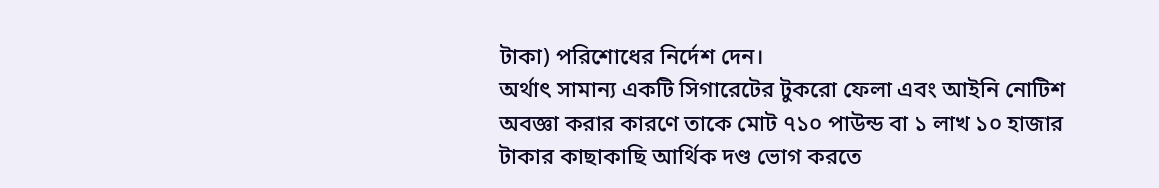টাকা) পরিশোধের নির্দেশ দেন।
অর্থাৎ সামান্য একটি সিগারেটের টুকরো ফেলা এবং আইনি নোটিশ অবজ্ঞা করার কারণে তাকে মোট ৭১০ পাউন্ড বা ১ লাখ ১০ হাজার টাকার কাছাকাছি আর্থিক দণ্ড ভোগ করতে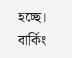হচ্ছে।
বার্কিং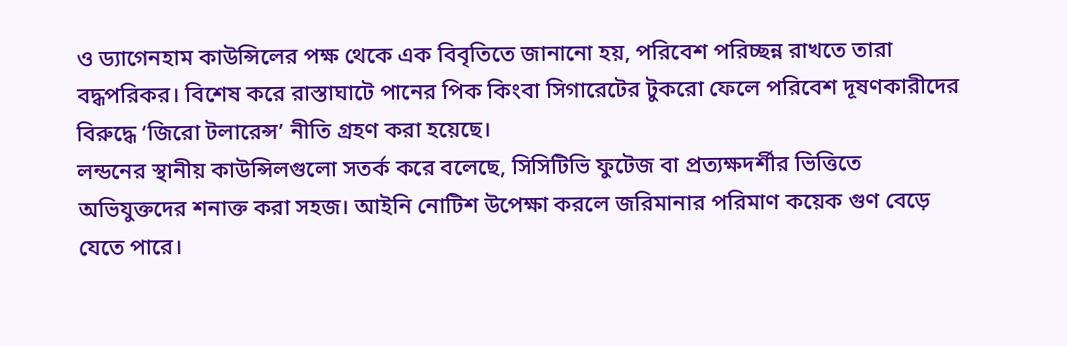ও ড্যাগেনহাম কাউন্সিলের পক্ষ থেকে এক বিবৃতিতে জানানো হয়, পরিবেশ পরিচ্ছন্ন রাখতে তারা বদ্ধপরিকর। বিশেষ করে রাস্তাঘাটে পানের পিক কিংবা সিগারেটের টুকরো ফেলে পরিবেশ দূষণকারীদের বিরুদ্ধে ‘জিরো টলারেন্স’ নীতি গ্রহণ করা হয়েছে।
লন্ডনের স্থানীয় কাউন্সিলগুলো সতর্ক করে বলেছে, সিসিটিভি ফুটেজ বা প্রত্যক্ষদর্শীর ভিত্তিতে অভিযুক্তদের শনাক্ত করা সহজ। আইনি নোটিশ উপেক্ষা করলে জরিমানার পরিমাণ কয়েক গুণ বেড়ে যেতে পারে।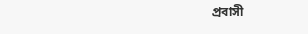প্রবাসী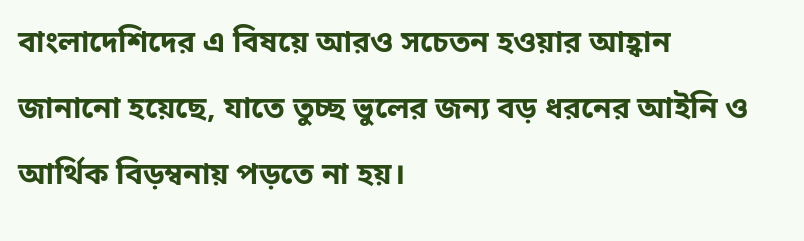বাংলাদেশিদের এ বিষয়ে আরও সচেতন হওয়ার আহ্বান জানানো হয়েছে, যাতে তুচ্ছ ভুলের জন্য বড় ধরনের আইনি ও আর্থিক বিড়ম্বনায় পড়তে না হয়।